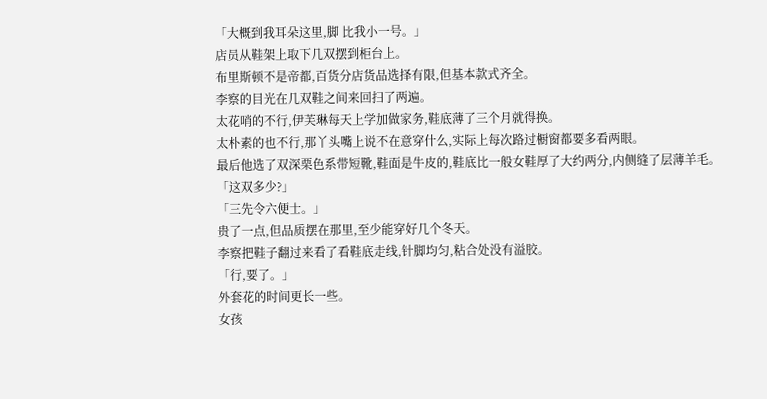「大概到我耳朵这里,脚 比我小一号。」
店员从鞋架上取下几双摆到柜台上。
布里斯顿不是帝都,百货分店货品选择有限,但基本款式齐全。
李察的目光在几双鞋之间来回扫了两遍。
太花哨的不行,伊芙琳每天上学加做家务,鞋底薄了三个月就得换。
太朴素的也不行,那丫头嘴上说不在意穿什么,实际上每次路过橱窗都要多看两眼。
最后他选了双深栗色系带短靴,鞋面是牛皮的,鞋底比一般女鞋厚了大约两分,内侧缝了层薄羊毛。
「这双多少?」
「三先令六便士。」
贵了一点,但品质摆在那里,至少能穿好几个冬天。
李察把鞋子翻过来看了看鞋底走线,针脚均匀,粘合处没有溢胶。
「行,要了。」
外套花的时间更长一些。
女孩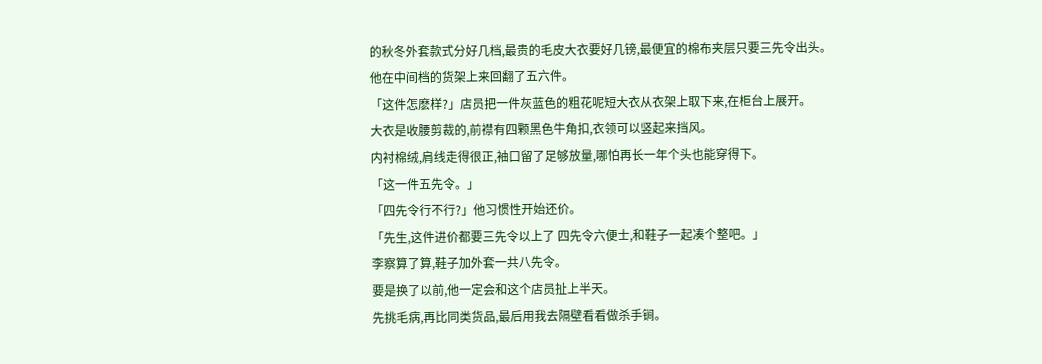的秋冬外套款式分好几档,最贵的毛皮大衣要好几镑,最便宜的棉布夹层只要三先令出头。
他在中间档的货架上来回翻了五六件。
「这件怎麽样?」店员把一件灰蓝色的粗花呢短大衣从衣架上取下来,在柜台上展开。
大衣是收腰剪裁的,前襟有四颗黑色牛角扣,衣领可以竖起来挡风。
内衬棉绒,肩线走得很正,袖口留了足够放量,哪怕再长一年个头也能穿得下。
「这一件五先令。」
「四先令行不行?」他习惯性开始还价。
「先生,这件进价都要三先令以上了 四先令六便士,和鞋子一起凑个整吧。」
李察算了算,鞋子加外套一共八先令。
要是换了以前,他一定会和这个店员扯上半天。
先挑毛病,再比同类货品,最后用我去隔壁看看做杀手锏。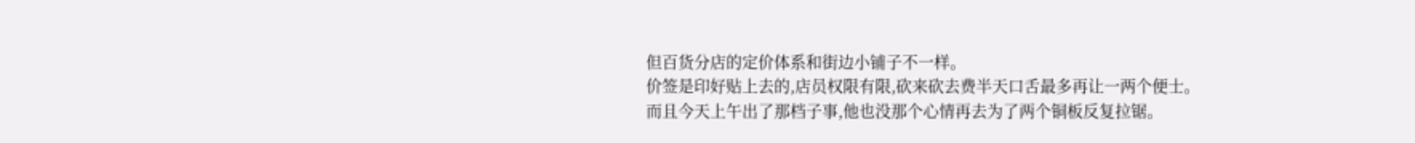但百货分店的定价体系和街边小铺子不一样。
价签是印好贴上去的,店员权限有限,砍来砍去费半天口舌最多再让一两个便士。
而且今天上午出了那档子事,他也没那个心情再去为了两个铜板反复拉锯。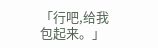「行吧,给我包起来。」